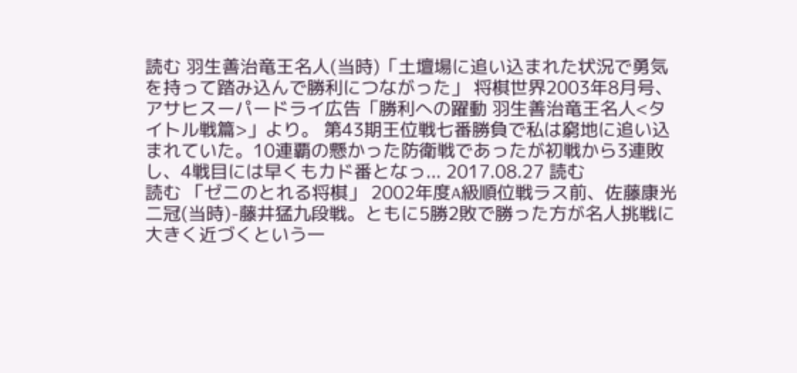読む 羽生善治竜王名人(当時)「土壇場に追い込まれた状況で勇気を持って踏み込んで勝利につながった」 将棋世界2003年8月号、アサヒスーパードライ広告「勝利への躍動 羽生善治竜王名人<タイトル戦篇>」より。 第43期王位戦七番勝負で私は窮地に追い込まれていた。10連覇の懸かった防衛戦であったが初戦から3連敗し、4戦目には早くもカド番となっ... 2017.08.27 読む
読む 「ゼニのとれる将棋」 2002年度A級順位戦ラス前、佐藤康光二冠(当時)-藤井猛九段戦。ともに5勝2敗で勝った方が名人挑戦に大きく近づくという一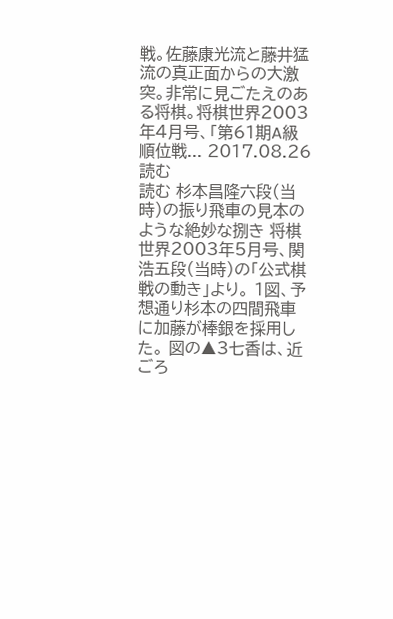戦。佐藤康光流と藤井猛流の真正面からの大激突。非常に見ごたえのある将棋。将棋世界2003年4月号、「第61期A級順位戦... 2017.08.26 読む
読む 杉本昌隆六段(当時)の振り飛車の見本のような絶妙な捌き 将棋世界2003年5月号、関浩五段(当時)の「公式棋戦の動き」より。 1図、予想通り杉本の四間飛車に加藤が棒銀を採用した。 図の▲3七香は、近ごろ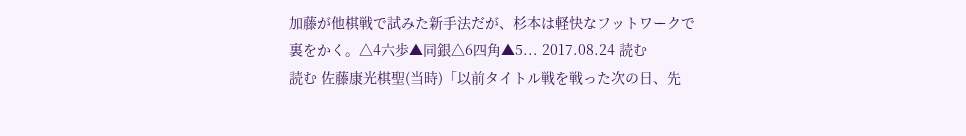加藤が他棋戦で試みた新手法だが、杉本は軽快なフットワークで裏をかく。△4六歩▲同銀△6四角▲5... 2017.08.24 読む
読む 佐藤康光棋聖(当時)「以前タイトル戦を戦った次の日、先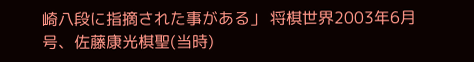崎八段に指摘された事がある」 将棋世界2003年6月号、佐藤康光棋聖(当時)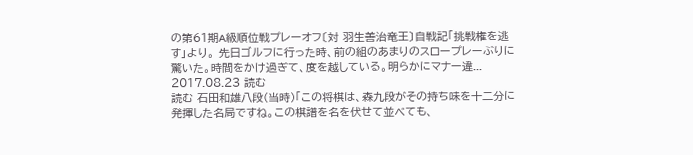の第61期A級順位戦プレーオフ〔対 羽生善治竜王〕自戦記「挑戦権を逃す」より。 先日ゴルフに行った時、前の組のあまりのスロープレーぶりに驚いた。時間をかけ過ぎて、度を越している。明らかにマナー違... 2017.08.23 読む
読む 石田和雄八段(当時)「この将棋は、森九段がその持ち味を十二分に発揮した名局ですね。この棋譜を名を伏せて並べても、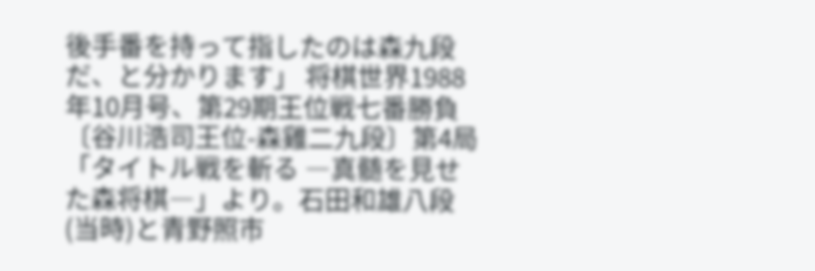後手番を持って指したのは森九段だ、と分かります」 将棋世界1988年10月号、第29期王位戦七番勝負〔谷川浩司王位-森雞二九段〕第4局「タイトル戦を斬る ―真髄を見せた森将棋―」より。石田和雄八段(当時)と青野照市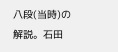八段(当時)の解説。石田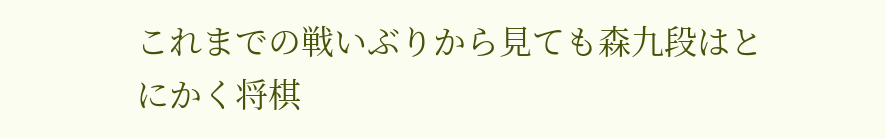これまでの戦いぶりから見ても森九段はとにかく将棋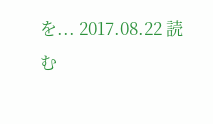を... 2017.08.22 読む